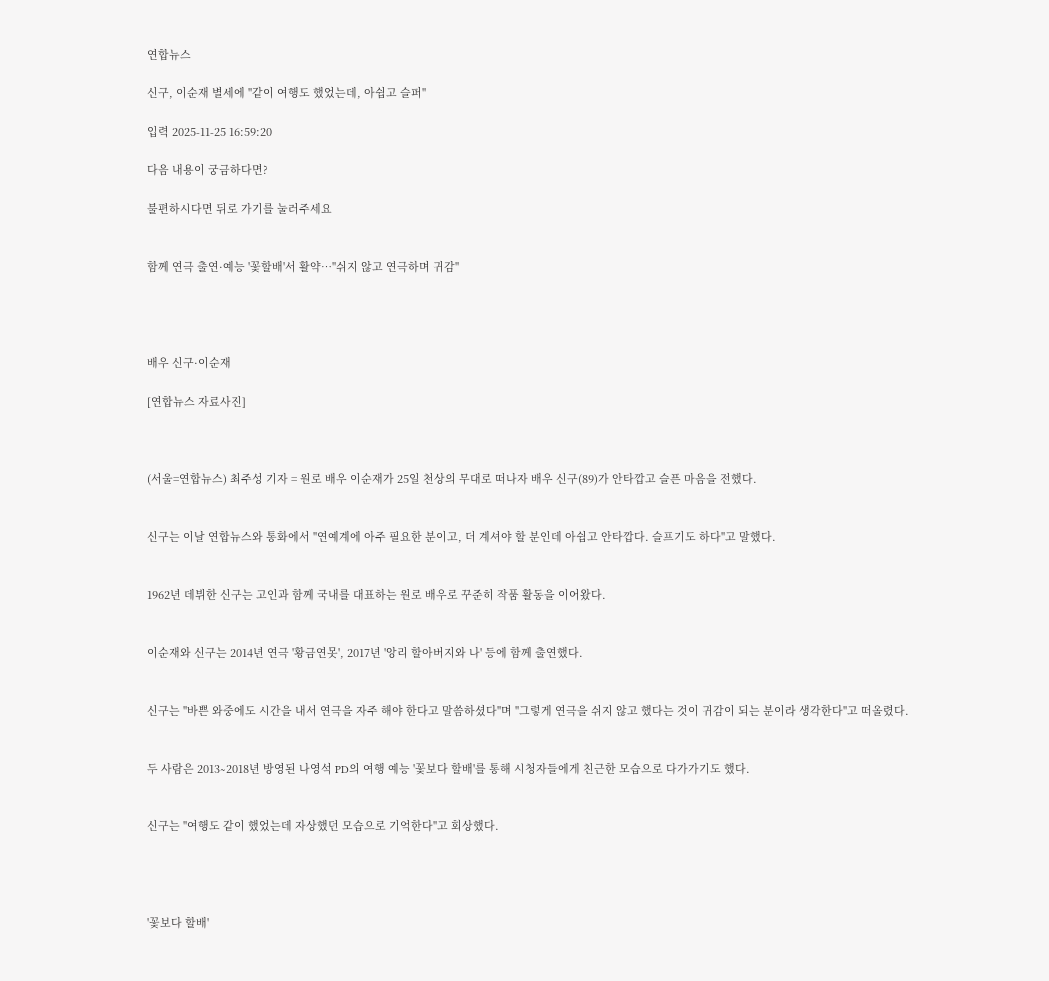연합뉴스

신구, 이순재 별세에 "같이 여행도 했었는데, 아쉽고 슬퍼"

입력 2025-11-25 16:59:20

다음 내용이 궁금하다면?

불편하시다면 뒤로 가기를 눌러주세요


함께 연극 출연·예능 '꽃할배'서 활약…"쉬지 않고 연극하며 귀감"




배우 신구·이순재

[연합뉴스 자료사진]



(서울=연합뉴스) 최주성 기자 = 원로 배우 이순재가 25일 천상의 무대로 떠나자 배우 신구(89)가 안타깝고 슬픈 마음을 전했다.


신구는 이날 연합뉴스와 통화에서 "연예계에 아주 필요한 분이고, 더 계셔야 할 분인데 아쉽고 안타깝다. 슬프기도 하다"고 말했다.


1962년 데뷔한 신구는 고인과 함께 국내를 대표하는 원로 배우로 꾸준히 작품 활동을 이어왔다.


이순재와 신구는 2014년 연극 '황금연못', 2017년 '앙리 할아버지와 나' 등에 함께 출연했다.


신구는 "바쁜 와중에도 시간을 내서 연극을 자주 해야 한다고 말씀하셨다"며 "그렇게 연극을 쉬지 않고 했다는 것이 귀감이 되는 분이라 생각한다"고 떠올렸다.


두 사람은 2013∼2018년 방영된 나영석 PD의 여행 예능 '꽃보다 할배'를 통해 시청자들에게 친근한 모습으로 다가가기도 했다.


신구는 "여행도 같이 했었는데 자상했던 모습으로 기억한다"고 회상했다.




'꽃보다 할배'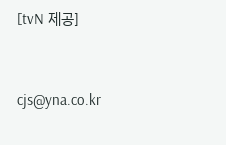[tvN 제공]


cjs@yna.co.kr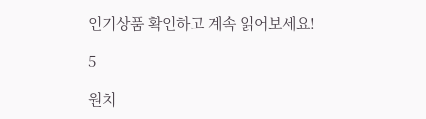인기상품 확인하고 계속 읽어보세요!

5

원치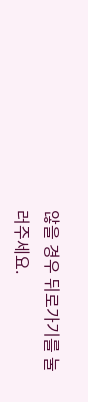않을 경우 뒤로가기를 눌러주세요.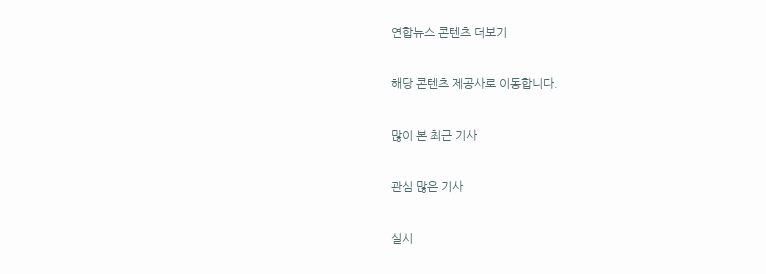연합뉴스 콘텐츠 더보기

해당 콘텐츠 제공사로 이동합니다.

많이 본 최근 기사

관심 많은 기사

실시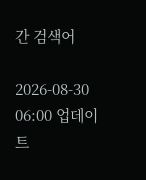간 검색어

2026-08-30 06:00 업데이트